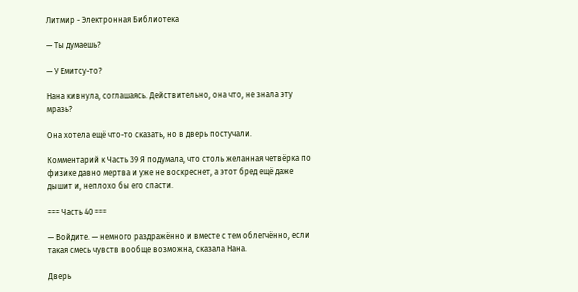Литмир - Электронная Библиотека

— Ты думаешь?

— У Емитсу-то?

Нана кивнула, соглашаясь. Действительно, она что, не знала эту мразь?

Она хотела ещё что-то сказать, но в дверь постучали.

Комментарий к Часть 39 Я подумала, что столь желанная четвёрка по физике давно мертва и уже не воскреснет, а этот бред ещё даже дышит и, неплохо бы его спасти.

=== Часть 40 ===

— Войдите. — немного раздражённо и вместе с тем облегчённо, если такая смесь чувств вообще возможна, сказала Нана.

Дверь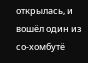открылась, и вошёл один из со-хомбутё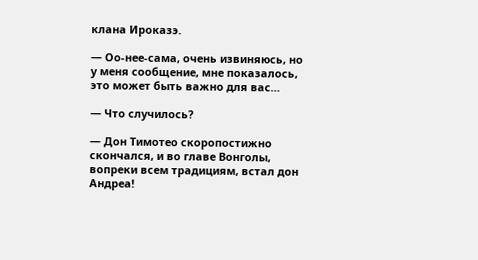клана Ироказэ.

— Оо-нее-сама, очень извиняюсь, но у меня сообщение, мне показалось, это может быть важно для вас…

— Что случилось?

— Дон Тимотео скоропостижно скончался, и во главе Вонголы, вопреки всем традициям, встал дон Андреа!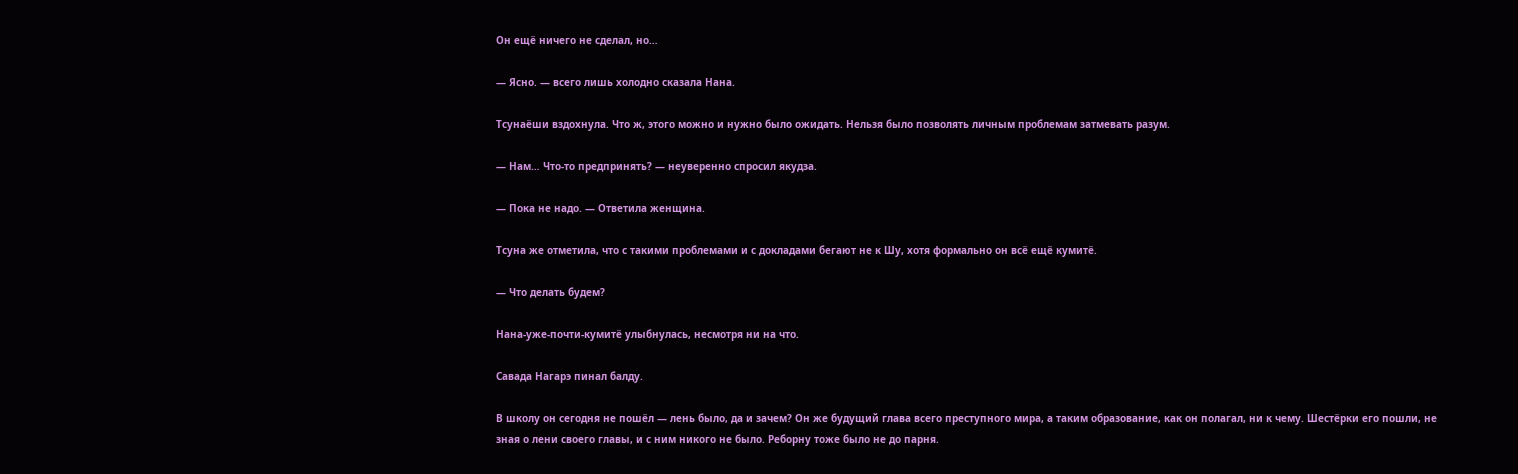Он ещё ничего не сделал, но…

— Ясно. — всего лишь холодно сказала Нана.

Тсунаёши вздохнула. Что ж, этого можно и нужно было ожидать. Нельзя было позволять личным проблемам затмевать разум.

— Нам… Что-то предпринять? — неуверенно спросил якудза.

— Пока не надо. — Ответила женщина.

Тсуна же отметила, что с такими проблемами и с докладами бегают не к Шу, хотя формально он всё ещё кумитё.

— Что делать будем?

Нана-уже-почти-кумитё улыбнулась, несмотря ни на что.

Савада Нагарэ пинал балду.

В школу он сегодня не пошёл — лень было, да и зачем? Он же будущий глава всего преступного мира, а таким образование, как он полагал, ни к чему. Шестёрки его пошли, не зная о лени своего главы, и с ним никого не было. Реборну тоже было не до парня.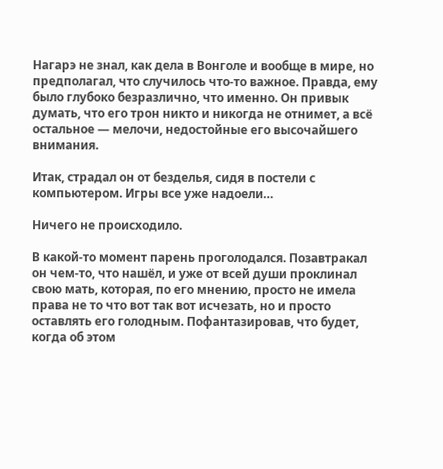Нагарэ не знал, как дела в Вонголе и вообще в мире, но предполагал, что случилось что-то важное. Правда, ему было глубоко безразлично, что именно. Он привык думать, что его трон никто и никогда не отнимет, а всё остальное — мелочи, недостойные его высочайшего внимания.

Итак, страдал он от безделья, сидя в постели с компьютером. Игры все уже надоели…

Ничего не происходило.

В какой-то момент парень проголодался. Позавтракал он чем-то, что нашёл, и уже от всей души проклинал свою мать, которая, по его мнению, просто не имела права не то что вот так вот исчезать, но и просто оставлять его голодным. Пофантазировав, что будет, когда об этом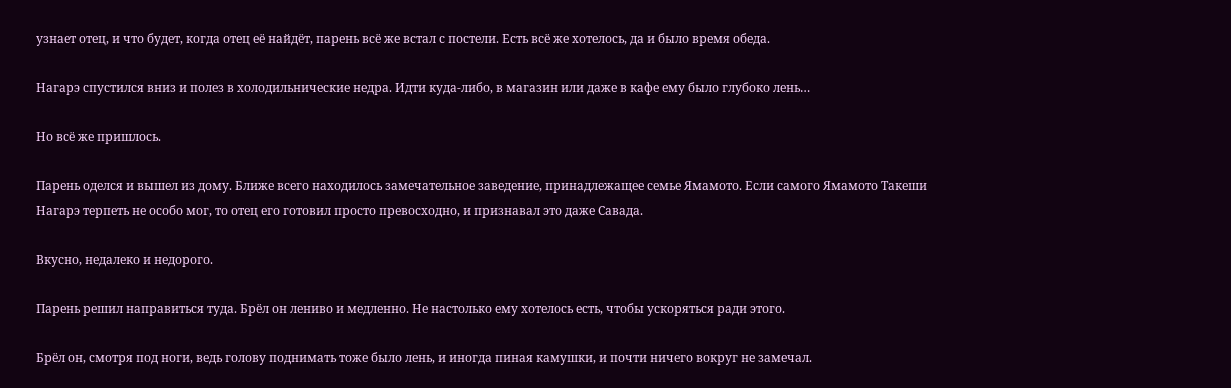узнает отец, и что будет, когда отец её найдёт, парень всё же встал с постели. Есть всё же хотелось, да и было время обеда.

Нагарэ спустился вниз и полез в холодильнические недра. Идти куда-либо, в магазин или даже в кафе ему было глубоко лень…

Но всё же пришлось.

Парень оделся и вышел из дому. Ближе всего находилось замечательное заведение, принадлежащее семье Ямамото. Если самого Ямамото Такеши Нагарэ терпеть не особо мог, то отец его готовил просто превосходно, и признавал это даже Савада.

Вкусно, недалеко и недорого.

Парень решил направиться туда. Брёл он лениво и медленно. Не настолько ему хотелось есть, чтобы ускоряться ради этого.

Брёл он, смотря под ноги, ведь голову поднимать тоже было лень, и иногда пиная камушки, и почти ничего вокруг не замечал.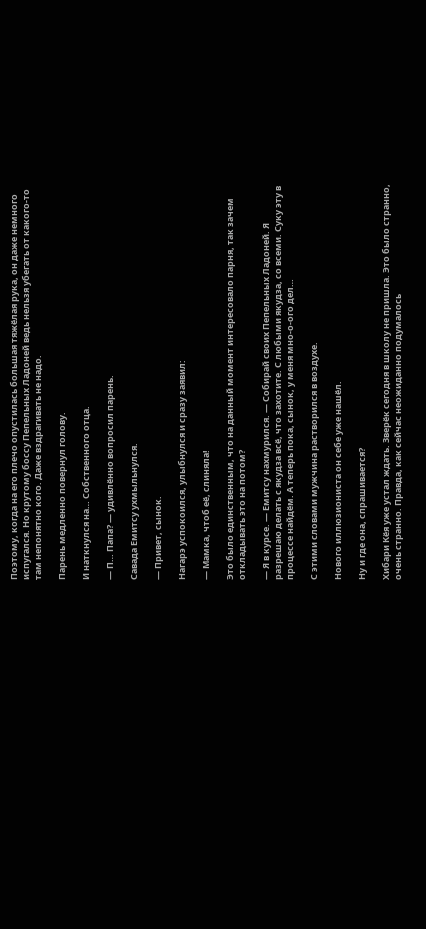Поэтому, когда на его плечо опустилась большая тяжёлая рука, он даже немного испугался. Но крутому боссу Пепельных Ладоней ведь нельзя убегать от какого-то там непонятно кого. Даже вздрагивать не надо.

Парень медленно повернул голову.

И наткнулся на… Собственного отца.

— П… Папа? — удивлённо вопросил парень.

Савада Емитсу ухмыльнулся.

— Привет, сынок.

Нагарэ успокоился, улыбнулся и сразу заявил:

— Мамка, чтоб её, слиняла!

Это было единственным, что на данный момент интересовало парня, так зачем откладывать это на потом?

— Я в курсе. — Емитсу нахмурился. — Собирай своих Пепельных Ладоней. Я разрешаю делать с якудза всё, что захотите. С любыми якудза, со всеми. Суку эту в процессе найдём. А теперь пока, сынок, у меня мно-о-ого дел…

С этими словами мужчина растворился в воздухе.

Нового иллюзиониста он себе уже нашёл.

Ну и где она, спрашивается?

Хибари Кёя уже устал ждать. Зверёк сегодня в школу не пришла. Это было странно, очень странно. Правда, как сейчас неожиданно подумалось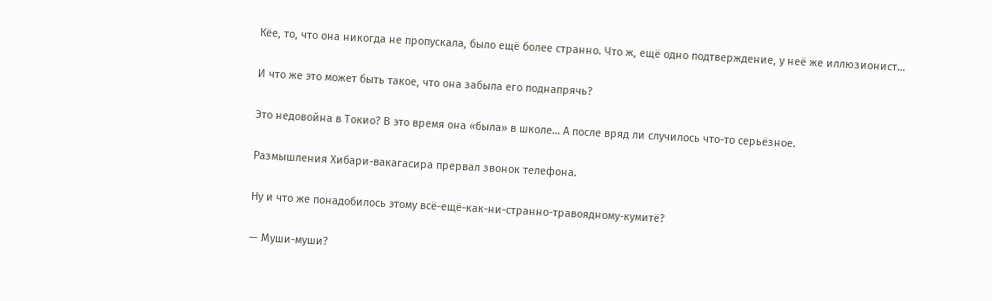Кёе, то, что она никогда не пропускала, было ещё более странно. Что ж, ещё одно подтверждение, у неё же иллюзионист…

И что же это может быть такое, что она забыла его поднапрячь?

Это недовойна в Токио? В это время она «была» в школе… А после вряд ли случилось что-то серьёзное.

Размышления Хибари-вакагасира прервал звонок телефона.

Ну и что же понадобилось этому всё-ещё-как-ни-странно-травоядному-кумитё?

— Муши-муши?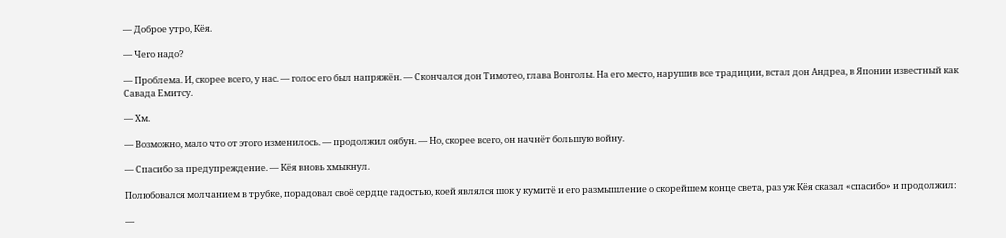— Доброе утро, Кёя.

— Чего надо?

— Проблема. И, скорее всего, у нас. — голос его был напряжён. — Скончался дон Тимотео, глава Вонголы. На его место, нарушив все традиции, встал дон Андреа, в Японии известный как Савада Емитсу.

— Хм.

— Возможно, мало что от этого изменилось. — продолжил оябун. — Но, скорее всего, он начнёт большую войну.

— Спасибо за предупреждение. — Кёя вновь хмыкнул.

Полюбовался молчанием в трубке, порадовал своё сердце гадостью, коей являлся шок у кумитё и его размышление о скорейшем конце света, раз уж Кёя сказал «спасибо» и продолжил:

—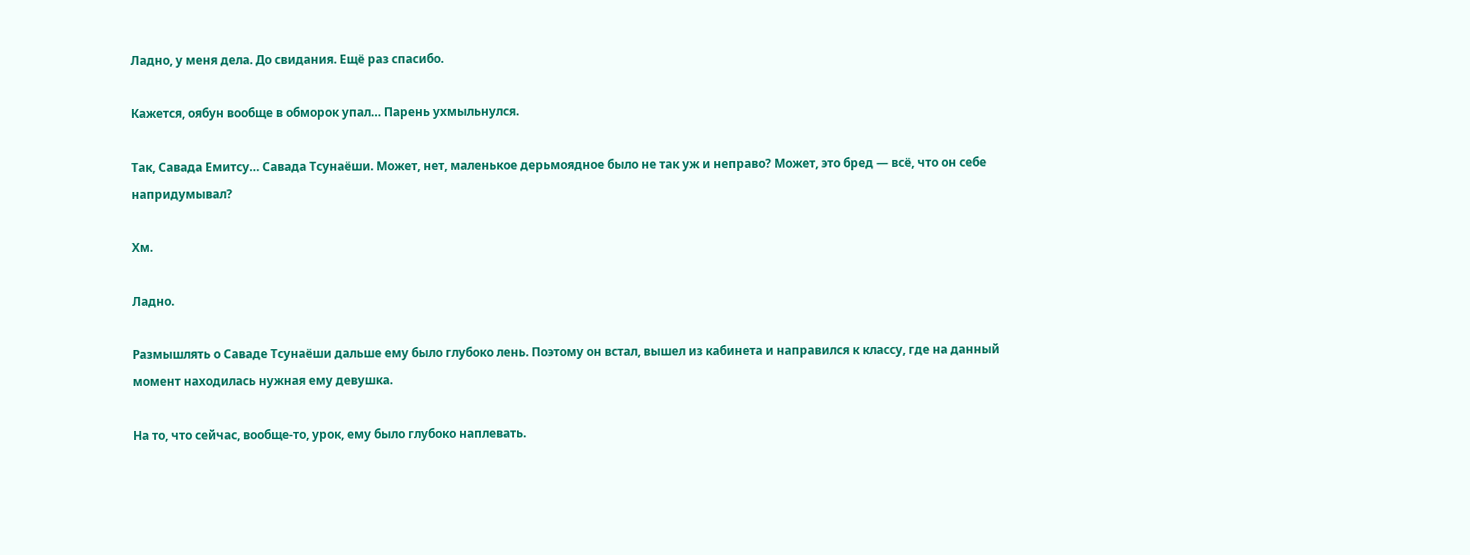Ладно, у меня дела. До свидания. Ещё раз спасибо.

Кажется, оябун вообще в обморок упал… Парень ухмыльнулся.

Так, Савада Емитсу… Савада Тсунаёши. Может, нет, маленькое дерьмоядное было не так уж и неправо? Может, это бред — всё, что он себе напридумывал?

Хм.

Ладно.

Размышлять о Саваде Тсунаёши дальше ему было глубоко лень. Поэтому он встал, вышел из кабинета и направился к классу, где на данный момент находилась нужная ему девушка.

На то, что сейчас, вообще-то, урок, ему было глубоко наплевать.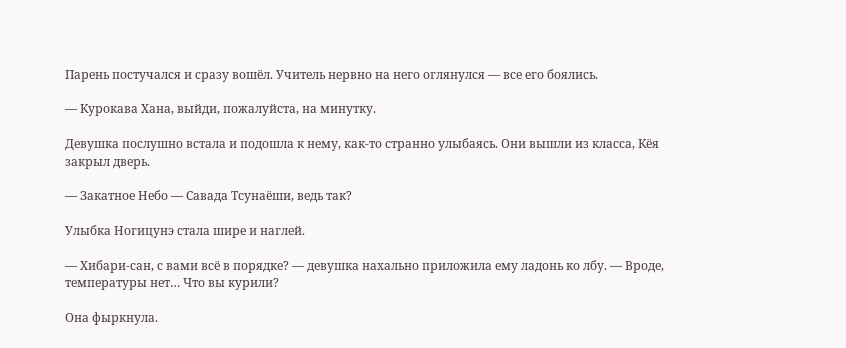Парень постучался и сразу вошёл. Учитель нервно на него оглянулся — все его боялись.

— Курокава Хана, выйди, пожалуйста, на минутку.

Девушка послушно встала и подошла к нему, как-то странно улыбаясь. Они вышли из класса, Кёя закрыл дверь.

— Закатное Небо — Савада Тсунаёши, ведь так?

Улыбка Ногицунэ стала шире и наглей.

— Хибари-сан, с вами всё в порядке? — девушка нахально приложила ему ладонь ко лбу. — Вроде, температуры нет… Что вы курили?

Она фыркнула.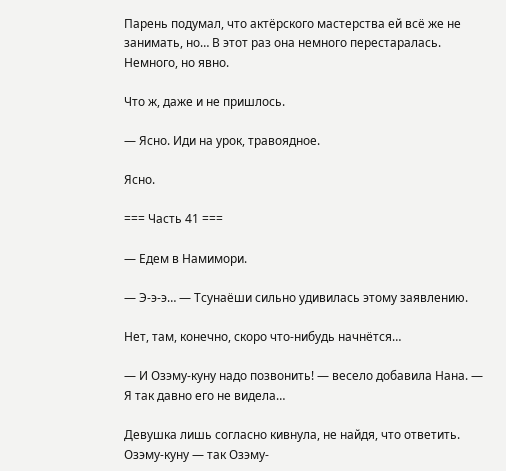Парень подумал, что актёрского мастерства ей всё же не занимать, но… В этот раз она немного перестаралась. Немного, но явно.

Что ж, даже и не пришлось.

— Ясно. Иди на урок, травоядное.

Ясно.

=== Часть 41 ===

— Едем в Намимори.

— Э-э-э… — Тсунаёши сильно удивилась этому заявлению.

Нет, там, конечно, скоро что-нибудь начнётся…

— И Озэму-куну надо позвонить! — весело добавила Нана. — Я так давно его не видела…

Девушка лишь согласно кивнула, не найдя, что ответить. Озэму-куну — так Озэму-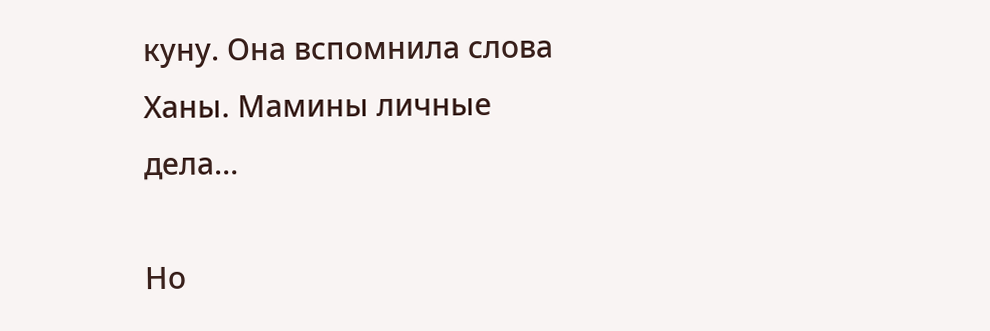куну. Она вспомнила слова Ханы. Мамины личные дела…

Но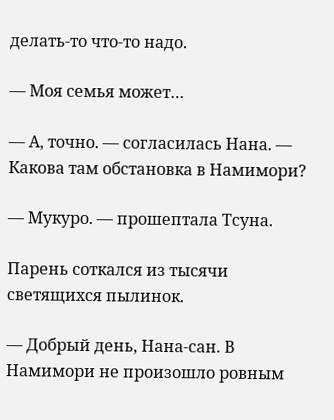делать-то что-то надо.

— Моя семья может…

— А, точно. — согласилась Нана. — Какова там обстановка в Намимори?

— Мукуро. — прошептала Тсуна.

Парень соткался из тысячи светящихся пылинок.

— Добрый день, Нана-сан. В Намимори не произошло ровным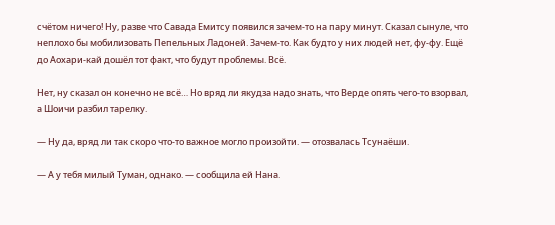счётом ничего! Ну, разве что Савада Емитсу появился зачем-то на пару минут. Сказал сынуле, что неплохо бы мобилизовать Пепельных Ладоней. Зачем-то. Как будто у них людей нет, фу-фу. Ещё до Аохари-кай дошёл тот факт, что будут проблемы. Всё.

Нет, ну сказал он конечно не всё… Но вряд ли якудза надо знать, что Верде опять чего-то взорвал, а Шоичи разбил тарелку.

— Ну да, вряд ли так скоро что-то важное могло произойти. — отозвалась Тсунаёши.

— А у тебя милый Туман, однако. — сообщила ей Нана.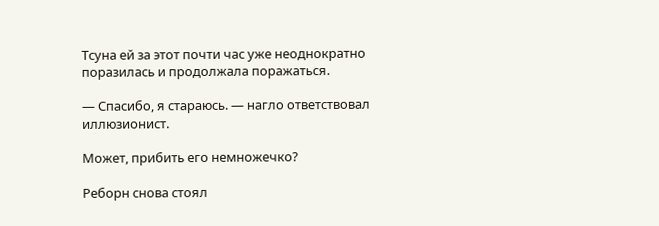Тсуна ей за этот почти час уже неоднократно поразилась и продолжала поражаться.

— Спасибо, я стараюсь. — нагло ответствовал иллюзионист.

Может, прибить его немножечко?

Реборн снова стоял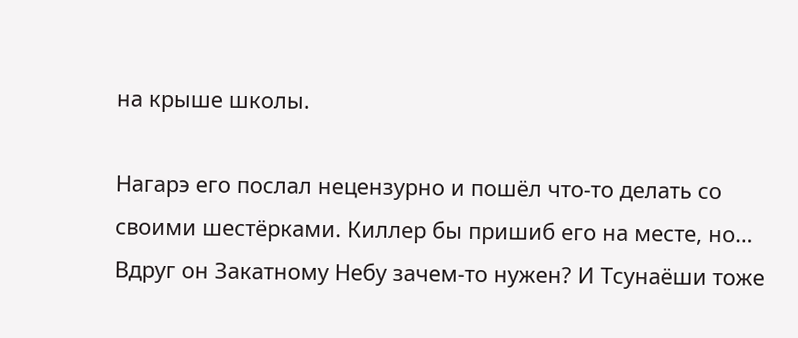на крыше школы.

Нагарэ его послал нецензурно и пошёл что-то делать со своими шестёрками. Киллер бы пришиб его на месте, но… Вдруг он Закатному Небу зачем-то нужен? И Тсунаёши тоже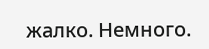жалко. Немного.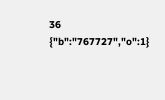36
{"b":"767727","o":1}